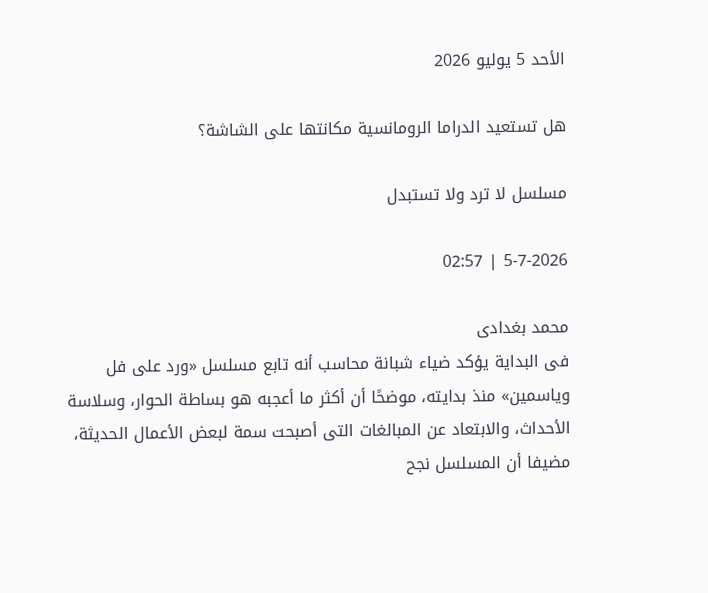الأحد 5 يوليو 2026

هل تستعيد الدراما الرومانسية مكانتها على الشاشة؟

مسلسل لا ترد ولا تستبدل

5-7-2026 | 02:57

محمد بغدادى
فى البداية يؤكد ضياء شبانة محاسب أنه تابع مسلسل «ورد على فل وياسمين» منذ بدايته، موضحًا أن أكثر ما أعجبه هو بساطة الحوار، وسلاسة الأحداث، والابتعاد عن المبالغات التى أصبحت سمة لبعض الأعمال الحديثة، مضيفا أن المسلسل نجح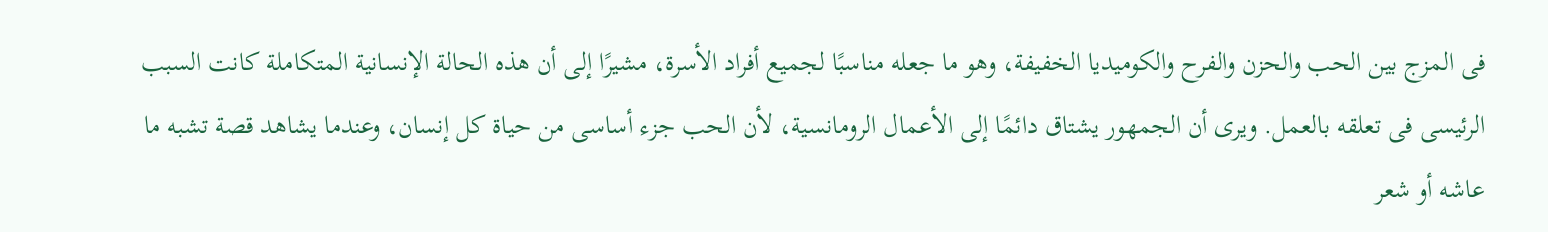فى المزج بين الحب والحزن والفرح والكوميديا الخفيفة، وهو ما جعله مناسبًا لجميع أفراد الأسرة، مشيرًا إلى أن هذه الحالة الإنسانية المتكاملة كانت السبب الرئيسى فى تعلقه بالعمل. ويرى أن الجمهور يشتاق دائمًا إلى الأعمال الرومانسية، لأن الحب جزء أساسى من حياة كل إنسان، وعندما يشاهد قصة تشبه ما عاشه أو شعر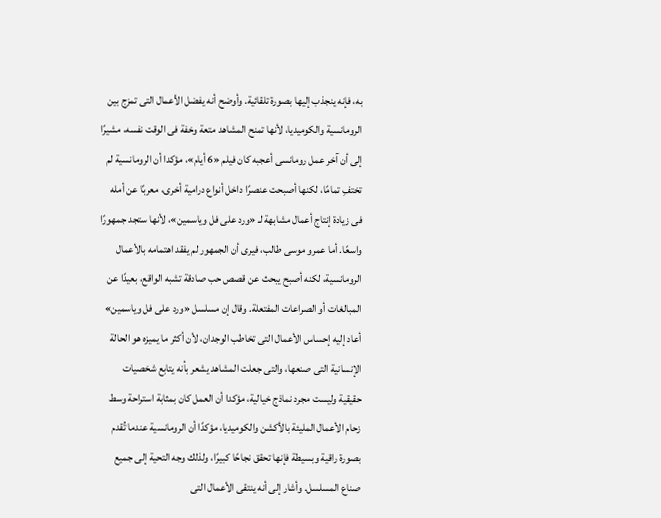به، فإنه ينجذب إليها بصورة تلقائية. وأوضح أنه يفضل الأعمال التى تمزج بين الرومانسية والكوميديا، لأنها تمنح المشاهد متعة وخفة فى الوقت نفسه، مشيرًا إلى أن آخر عمل رومانسى أعجبه كان فيلم «6 أيام»، مؤكدا أن الرومانسية لم تختفِ تمامًا، لكنها أصبحت عنصرًا داخل أنواع درامية أخرى، معربًا عن أمله فى زيادة إنتاج أعمال مشابهة لـ «ورد على فل وياسمين»، لأنها ستجد جمهورًا واسعًا. أما عمرو موسى طالب، فيرى أن الجمهور لم يفقد اهتمامه بالأعمال الرومانسية، لكنه أصبح يبحث عن قصص حب صادقة تشبه الواقع، بعيدًا عن المبالغات أو الصراعات المفتعلة. وقال إن مسلسل «ورد على فل وياسمين» أعاد إليه إحساس الأعمال التى تخاطب الوجدان، لأن أكثر ما يميزه هو الحالة الإنسانية التى صنعها، والتى جعلت المشاهد يشعر بأنه يتابع شخصيات حقيقية وليست مجرد نماذج خيالية، مؤكدا أن العمل كان بمثابة استراحة وسط زحام الأعمال المليئة بالأكشن والكوميديا، مؤكدًا أن الرومانسية عندما تُقدم بصورة راقية وبسيطة فإنها تحقق نجاحًا كبيرًا، ولذلك وجه التحية إلى جميع صناع المسلسل. وأشار إلى أنه ينتقى الأعمال التى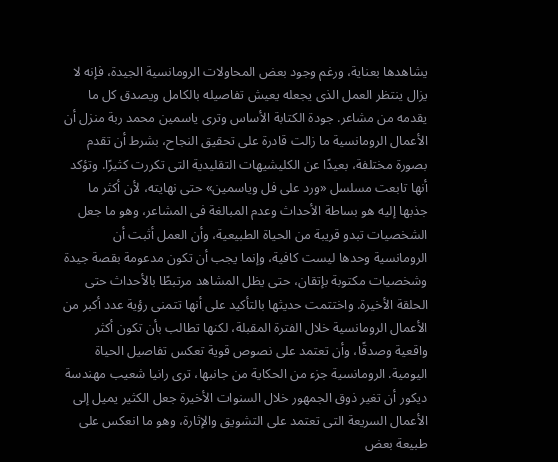يشاهدها بعناية، ورغم وجود بعض المحاولات الرومانسية الجيدة، فإنه لا يزال ينتظر العمل الذى يجعله يعيش تفاصيله بالكامل ويصدق كل ما يقدمه من مشاعر. جودة الكتابة الأساس وترى ياسمين محمد ربة منزل أن الأعمال الرومانسية ما زالت قادرة على تحقيق النجاح، بشرط أن تقدم بصورة مختلفة، بعيدًا عن الكليشيهات التقليدية التى تكررت كثيرًا. وتؤكد أنها تابعت مسلسل «ورد على فل وياسمين» حتى نهايته، لأن أكثر ما جذبها إليه هو بساطة الأحداث وعدم المبالغة فى المشاعر، وهو ما جعل الشخصيات تبدو قريبة من الحياة الطبيعية، وأن العمل أثبت أن الرومانسية وحدها ليست كافية، وإنما يجب أن تكون مدعومة بقصة جيدة وشخصيات مكتوبة بإتقان، حتى يظل المشاهد مرتبطًا بالأحداث حتى الحلقة الأخيرة. واختتمت حديثها بالتأكيد على أنها تتمنى رؤية عدد أكبر من الأعمال الرومانسية خلال الفترة المقبلة، لكنها تطالب بأن تكون أكثر واقعية وصدقًا، وأن تعتمد على نصوص قوية تعكس تفاصيل الحياة اليومية. الرومانسية جزء من الحكاية من جانبها، ترى رانيا شعيب مهندسة ديكور أن تغير ذوق الجمهور خلال السنوات الأخيرة جعل الكثير يميل إلى الأعمال السريعة التى تعتمد على التشويق والإثارة، وهو ما انعكس على طبيعة بعض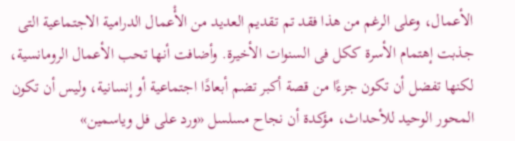الأعمال، وعلى الرغم من هذا فقد تم تقديم العديد من الأْعمال الدرامية الاجتماعية التى جذبت إهتمام الأسرة ككل فى السنوات الأخيرة. وأضافت أنها تحب الأعمال الرومانسية، لكنها تفضل أن تكون جزءًا من قصة أكبر تضم أبعادًا اجتماعية أو إنسانية، وليس أن تكون المحور الوحيد للأحداث، مؤكدة أن نجاح مسلسل «ورد على فل وياسمين»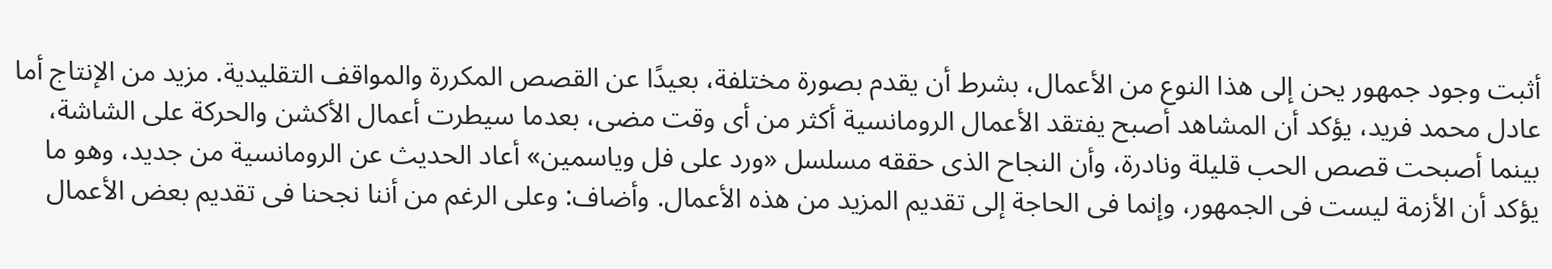أثبت وجود جمهور يحن إلى هذا النوع من الأعمال، بشرط أن يقدم بصورة مختلفة، بعيدًا عن القصص المكررة والمواقف التقليدية. مزيد من الإنتاج أما عادل محمد فريد، يؤكد أن المشاهد أصبح يفتقد الأعمال الرومانسية أكثر من أى وقت مضى، بعدما سيطرت أعمال الأكشن والحركة على الشاشة، بينما أصبحت قصص الحب قليلة ونادرة، وأن النجاح الذى حققه مسلسل «ورد على فل وياسمين» أعاد الحديث عن الرومانسية من جديد، وهو ما يؤكد أن الأزمة ليست فى الجمهور، وإنما فى الحاجة إلى تقديم المزيد من هذه الأعمال. وأضاف: وعلى الرغم من أننا نجحنا فى تقديم بعض الأعمال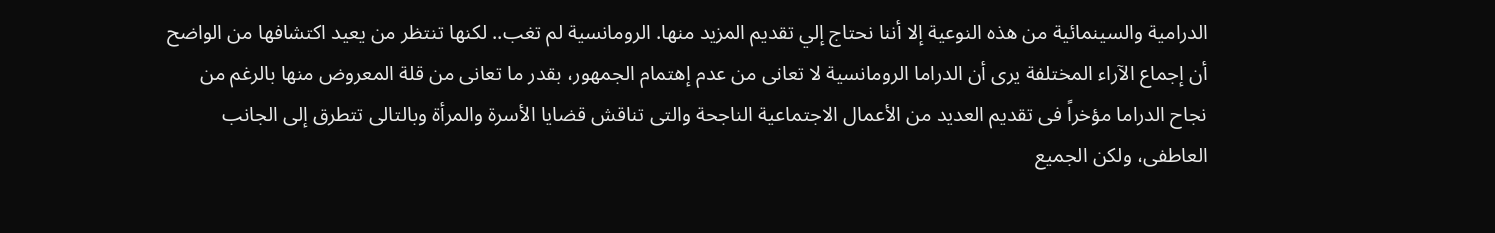الدرامية والسينمائية من هذه النوعية إلا أننا نحتاج إلي تقديم المزيد منها. الرومانسية لم تغب.. لكنها تنتظر من يعيد اكتشافها من الواضح أن إجماع الآراء المختلفة يرى أن الدراما الرومانسية لا تعانى من عدم إهتمام الجمهور، بقدر ما تعانى من قلة المعروض منها بالرغم من نجاح الدراما مؤخراً فى تقديم العديد من الأعمال الاجتماعية الناجحة والتى تناقش قضايا الأسرة والمرأة وبالتالى تتطرق إلى الجانب العاطفى، ولكن الجميع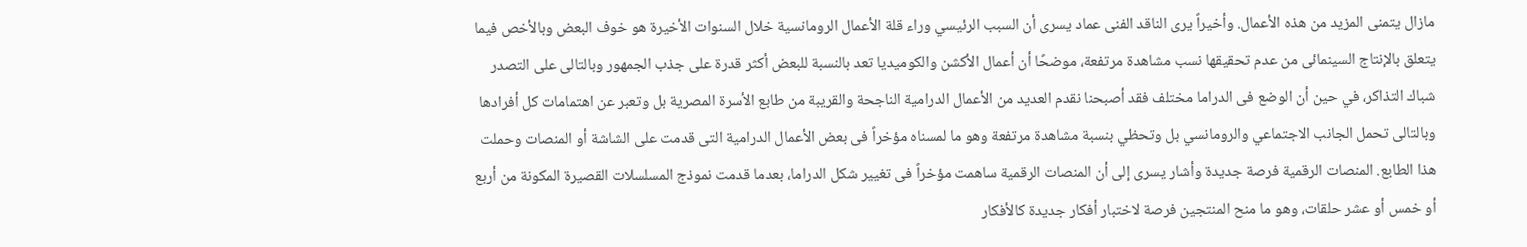مازال يتمنى المزيد من هذه الأعمال. وأخيراً يرى الناقد الفنى عماد يسرى أن السبب الرئيسي وراء قلة الأعمال الرومانسية خلال السنوات الأخيرة هو خوف البعض وبالأخص فيما يتعلق بالإنتاج السينمائى من عدم تحقيقها نسب مشاهدة مرتفعة، موضحًا أن أعمال الأكشن والكوميديا تعد بالنسبة للبعض أكثر قدرة على جذب الجمهور وبالتالى على التصدر شباك التذاكر، في حين أن الوضع فى الدراما مختلف فقد أصبحنا نقدم العديد من الأعمال الدرامية الناجحة والقريبة من طابع الأسرة المصرية بل وتعبر عن اهتمامات كل أفرادها وبالتالى تحمل الجانب الاجتماعي والرومانسي بل وتحظي بنسبة مشاهدة مرتفعة وهو ما لمسناه مؤخراً فى بعض الأعمال الدرامية التى قدمت على الشاشة أو المنصات وحملت هذا الطابع. المنصات الرقمية فرصة جديدة وأشار يسرى إلى أن المنصات الرقمية ساهمت مؤخراً فى تغيير شكل الدراما، بعدما قدمت نموذج المسلسلات القصيرة المكونة من أربع أو خمس أو عشر حلقات، وهو ما منح المنتجين فرصة لاختبار أفكار جديدة كالأفكار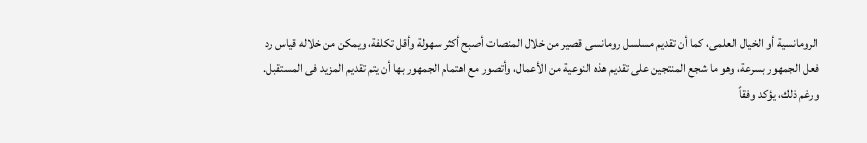الرومانسية أو الخيال العلمى، كما أن تقديم مسلسل رومانسى قصير من خلال المنصات أصبح أكثر سهولة وأقل تكلفة، ويمكن من خلاله قياس رد فعل الجمهور بسرعة، وهو ما شجع المنتجين على تقديم هذه النوعية من الأعمال، وأتصور مع اهتمام الجمهور بها أن يتم تقديم المزيد فى المستقبل. ورغم ذلك، يؤكد وفقاً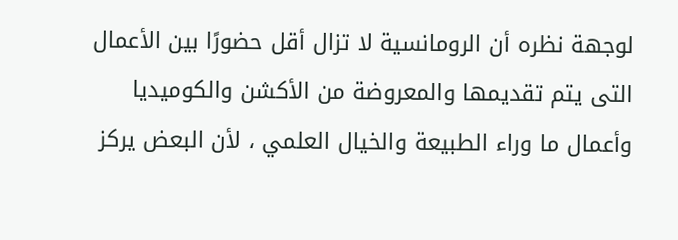لوجهة نظره أن الرومانسية لا تزال أقل حضورًا بين الأعمال التى يتم تقديمها والمعروضة من الأكشن والكوميديا وأعمال ما وراء الطبيعة والخيال العلمي ، لأن البعض يركز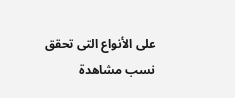على الأنواع التى تحقق نسب مشاهدة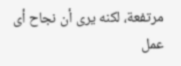مرتفعة، لكنه يرى أن نجاح أى عمل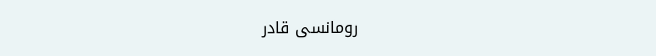رومانسى قادر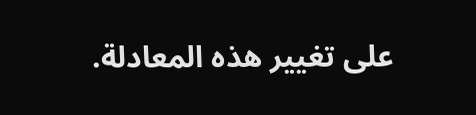على تغيير هذه المعادلة.